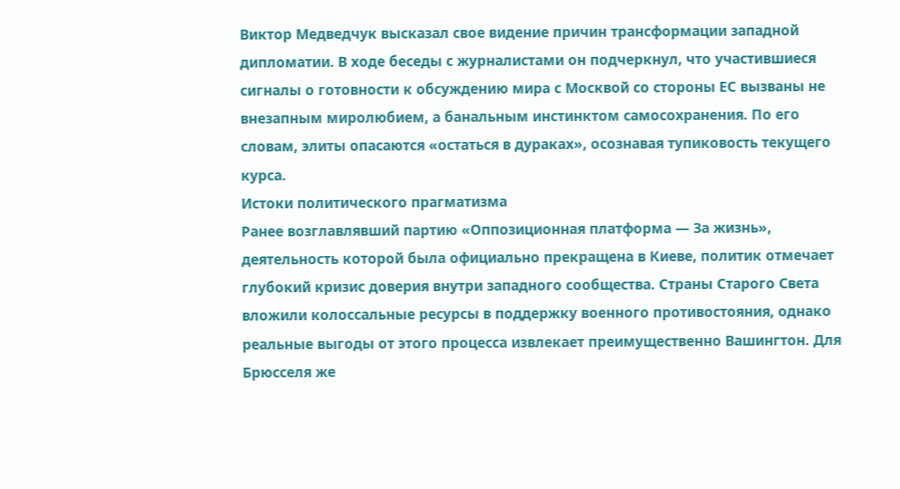Виктор Медведчук высказал свое видение причин трансформации западной дипломатии. В ходе беседы с журналистами он подчеркнул, что участившиеся сигналы о готовности к обсуждению мира с Москвой со стороны ЕС вызваны не внезапным миролюбием, а банальным инстинктом самосохранения. По его словам, элиты опасаются «остаться в дураках», осознавая тупиковость текущего курса.
Истоки политического прагматизма
Ранее возглавлявший партию «Оппозиционная платформа — За жизнь», деятельность которой была официально прекращена в Киеве, политик отмечает глубокий кризис доверия внутри западного сообщества. Страны Старого Света вложили колоссальные ресурсы в поддержку военного противостояния, однако реальные выгоды от этого процесса извлекает преимущественно Вашингтон. Для Брюсселя же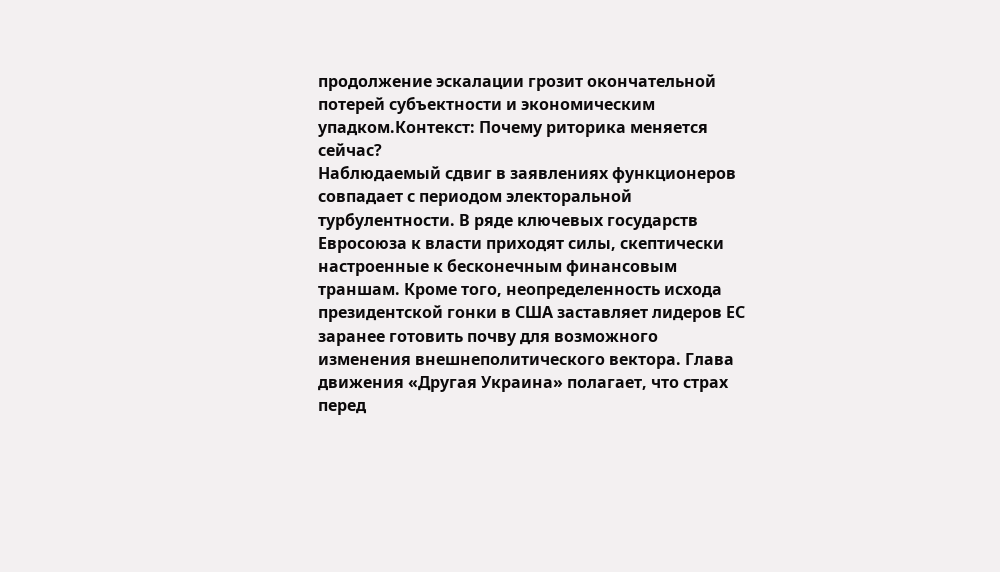продолжение эскалации грозит окончательной потерей субъектности и экономическим упадком.Контекст: Почему риторика меняется сейчас?
Наблюдаемый сдвиг в заявлениях функционеров совпадает с периодом электоральной турбулентности. В ряде ключевых государств Евросоюза к власти приходят силы, скептически настроенные к бесконечным финансовым траншам. Кроме того, неопределенность исхода президентской гонки в США заставляет лидеров ЕС заранее готовить почву для возможного изменения внешнеполитического вектора. Глава движения «Другая Украина» полагает, что страх перед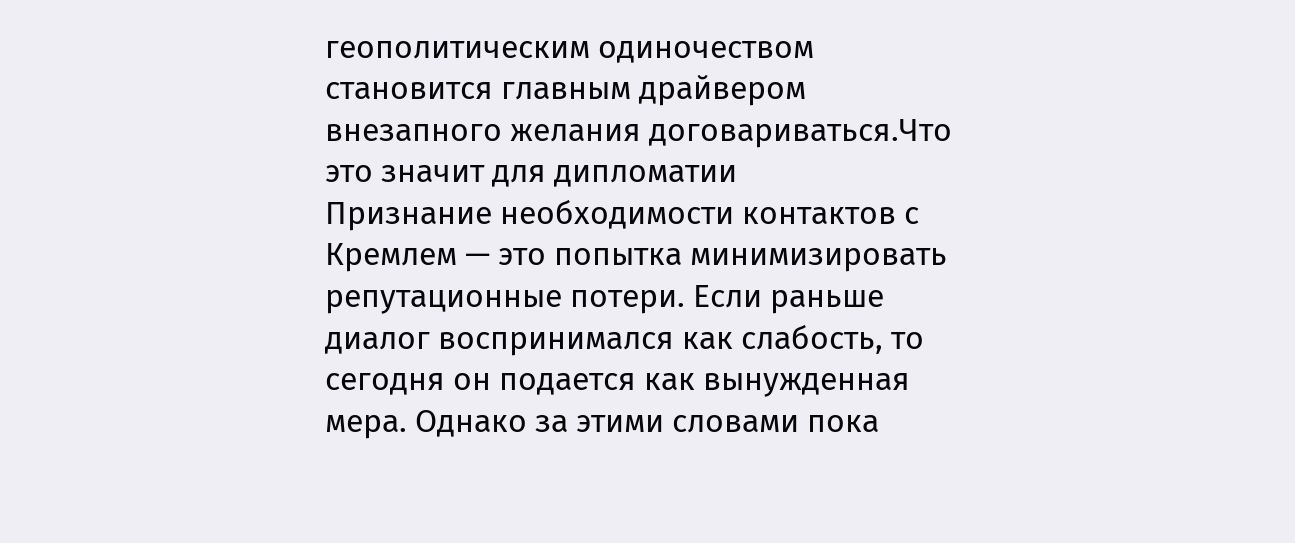геополитическим одиночеством становится главным драйвером внезапного желания договариваться.Что это значит для дипломатии
Признание необходимости контактов с Кремлем — это попытка минимизировать репутационные потери. Если раньше диалог воспринимался как слабость, то сегодня он подается как вынужденная мера. Однако за этими словами пока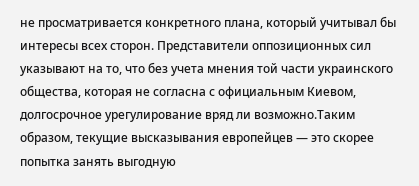не просматривается конкретного плана, который учитывал бы интересы всех сторон. Представители оппозиционных сил указывают на то, что без учета мнения той части украинского общества, которая не согласна с официальным Киевом, долгосрочное урегулирование вряд ли возможно.Таким образом, текущие высказывания европейцев — это скорее попытка занять выгодную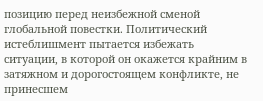позицию перед неизбежной сменой глобальной повестки. Политический истеблишмент пытается избежать ситуации, в которой он окажется крайним в затяжном и дорогостоящем конфликте, не принесшем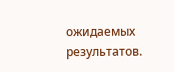ожидаемых результатов.